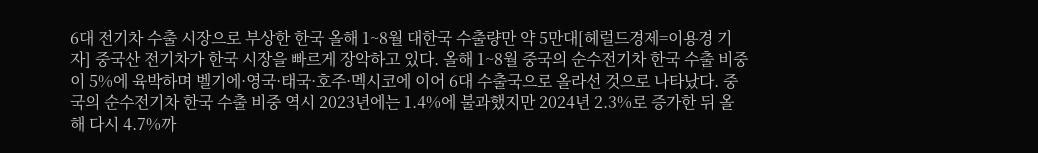6대 전기차 수출 시장으로 부상한 한국 올해 1~8월 대한국 수출량만 약 5만대[헤럴드경제=이용경 기자] 중국산 전기차가 한국 시장을 빠르게 장악하고 있다. 올해 1~8월 중국의 순수전기차 한국 수출 비중이 5%에 육박하며 벨기에·영국·태국·호주·멕시코에 이어 6대 수출국으로 올라선 것으로 나타났다. 중국의 순수전기차 한국 수출 비중 역시 2023년에는 1.4%에 불과했지만 2024년 2.3%로 증가한 뒤 올해 다시 4.7%까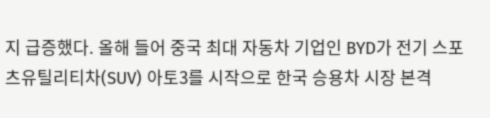지 급증했다. 올해 들어 중국 최대 자동차 기업인 BYD가 전기 스포츠유틸리티차(SUV) 아토3를 시작으로 한국 승용차 시장 본격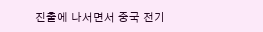진출에 나서면서 중국 전기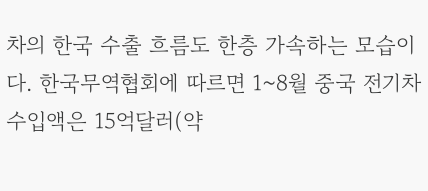차의 한국 수출 흐름도 한층 가속하는 모습이다. 한국무역협회에 따르면 1~8월 중국 전기차 수입액은 15억달러(약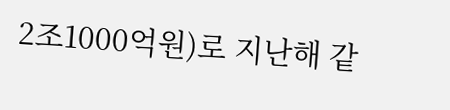2조1000억원)로 지난해 같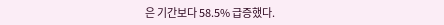은 기간보다 58.5% 급증했다.